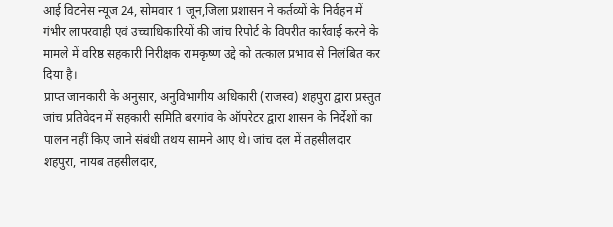आई विटनेस न्यूज 24, सोमवार 1 जून,जिला प्रशासन ने कर्तव्यों के निर्वहन में गंभीर लापरवाही एवं उच्चाधिकारियों की जांच रिपोर्ट के विपरीत कार्रवाई करने के मामले में वरिष्ठ सहकारी निरीक्षक रामकृष्ण उद्दे को तत्काल प्रभाव से निलंबित कर दिया है।
प्राप्त जानकारी के अनुसार, अनुविभागीय अधिकारी (राजस्व) शहपुरा द्वारा प्रस्तुत जांच प्रतिवेदन में सहकारी समिति बरगांव के ऑपरेटर द्वारा शासन के निर्देशों का पालन नहीं किए जाने संबंधी तथय सामने आए थे। जांच दल में तहसीलदार शहपुरा, नायब तहसीलदार,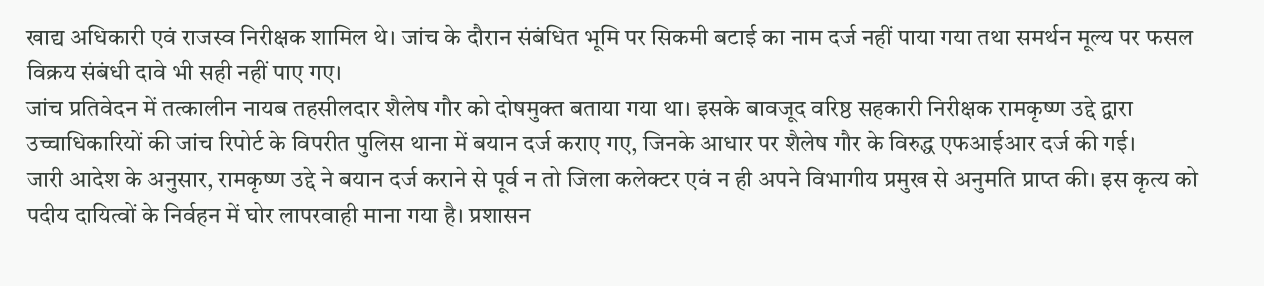खाद्य अधिकारी एवं राजस्व निरीक्षक शामिल थे। जांच के दौरान संबंधित भूमि पर सिकमी बटाई का नाम दर्ज नहीं पाया गया तथा समर्थन मूल्य पर फसल विक्रय संबंधी दावे भी सही नहीं पाए गए।
जांच प्रतिवेदन में तत्कालीन नायब तहसीलदार शैलेष गौर को दोषमुक्त बताया गया था। इसके बावजूद वरिष्ठ सहकारी निरीक्षक रामकृष्ण उद्दे द्वारा उच्चाधिकारियों की जांच रिपोर्ट के विपरीत पुलिस थाना में बयान दर्ज कराए गए, जिनके आधार पर शैलेष गौर के विरुद्ध एफआईआर दर्ज की गई।
जारी आदेश के अनुसार, रामकृष्ण उद्दे ने बयान दर्ज कराने से पूर्व न तो जिला कलेक्टर एवं न ही अपने विभागीय प्रमुख से अनुमति प्राप्त की। इस कृत्य को पदीय दायित्वों के निर्वहन में घोर लापरवाही माना गया है। प्रशासन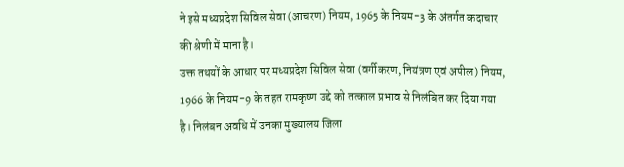ने इसे मध्यप्रदेश सिविल सेवा (आचरण) नियम, 1965 के नियम-3 के अंतर्गत कदाचार की श्रेणी में माना है।
उक्त तथयों के आधार पर मध्यप्रदेश सिविल सेवा (वर्गीकरण, नियंत्रण एवं अपील) नियम, 1966 के नियम-9 के तहत रामकृष्ण उद्दे को तत्काल प्रभाव से निलंबित कर दिया गया है। निलंबन अवधि में उनका मुख्यालय जिला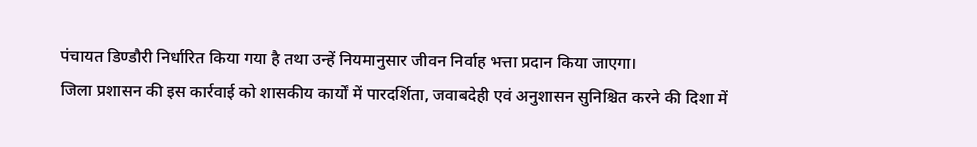पंचायत डिण्डौरी निर्धारित किया गया है तथा उन्हें नियमानुसार जीवन निर्वाह भत्ता प्रदान किया जाएगा।
जिला प्रशासन की इस कार्रवाई को शासकीय कार्यों में पारदर्शिता, जवाबदेही एवं अनुशासन सुनिश्चित करने की दिशा में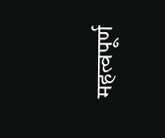महत्वपूर्ण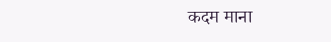कदम माना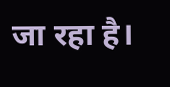जा रहा है।